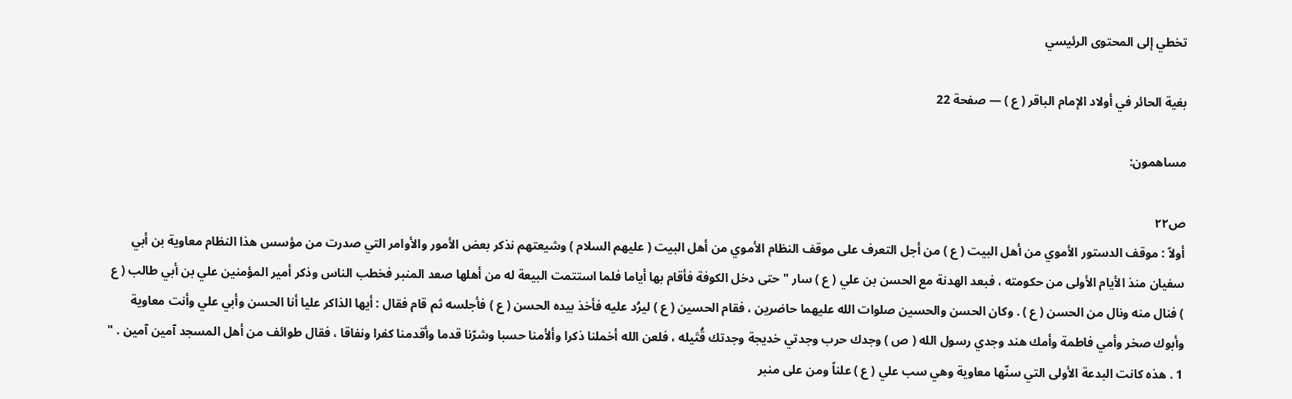تخطي إلى المحتوى الرئيسي

بغية الحائر في أولاد الإمام الباقر ( ع ) — صفحة 22

مساهمون:

ص٢٢
أولاً : موقف الدستور الأموي من أهل البيت ( ع ) من أجل التعرف على موقف النظام الأموي من أهل البيت ( عليهم السلام ) وشيعتهم نذكر بعض الأمور والأوامر التي صدرت من مؤسس هذا النظام معاوية بن أبي سفيان منذ الأيام الأولى من حكومته ، فبعد الهدنة مع الحسن بن علي ( ع ) سار " حتى دخل الكوفة فأقام بها أياما فلما استتمت البيعة له من أهلها صعد المنبر فخطب الناس وذكر أمير المؤمنين علي بن أبي طالب ( ع ) فنال منه ونال من الحسن ( ع ) . وكان الحسن والحسين صلوات الله عليهما حاضرين ، فقام الحسين ( ع ) ليرُد عليه فأخذ بيده الحسن ( ع ) فأجلسه ثم قام فقال : أيها الذاكر عليا أنا الحسن وأبي علي وأنت معاوية وأبوك صخر وأمي فاطمة وأمك هند وجدي رسول الله ( ص ) وجدك حرب وجدتي خديجة وجدتك قُتَيله ، فلعن الله أخملنا ذكرا وألأمنا حسبا وشرّنا قدما وأقدمنا كفرا ونفاقا ، فقال طوائف من أهل المسجد آمين آمين . " 1 . هذه كانت البدعة الأولى التي سنّها معاوية وهي سب علي ( ع ) علناً ومن على منبر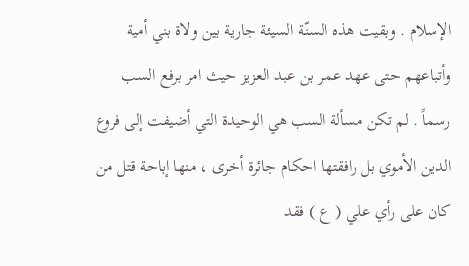الإسلام . وبقيت هذه السنّة السيئة جارية بين ولاة بني أمية وأتباعهم حتى عهد عمر بن عبد العزيز حيث امر برفع السب رسماً . لم تكن مسألة السب هي الوحيدة التي أضيفت إلى فروع الدين الأموي بل رافقتها احكام جائرة أخرى ، منها إباحة قتل من كان على رأي علي ( ع ) فقد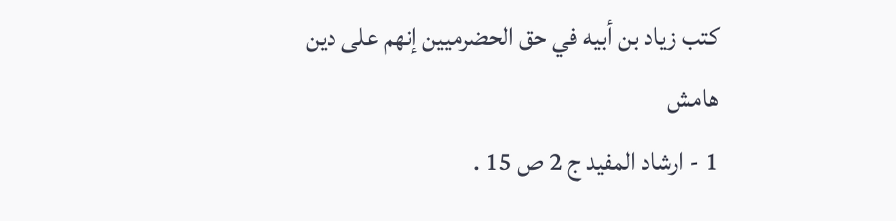كتب زياد بن أبيه في حق الحضرميين إنهم على دين
هامش
1 - ارشاد المفيد ج 2 ص 15 .